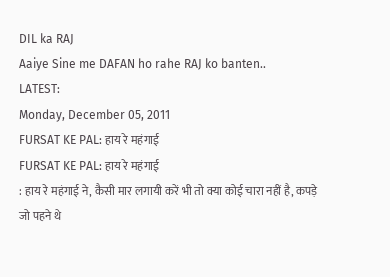DIL ka RAJ
Aaiye Sine me DAFAN ho rahe RAJ ko banten..
LATEST:
Monday, December 05, 2011
FURSAT KE PAL: हाय रे महंगाई
FURSAT KE PAL: हाय रे महंगाई
: हाय रे महंगाई ने, कैसी मार लगायी करें भी तो क्या कोई चारा नहीं है, कपड़े जो पहने थे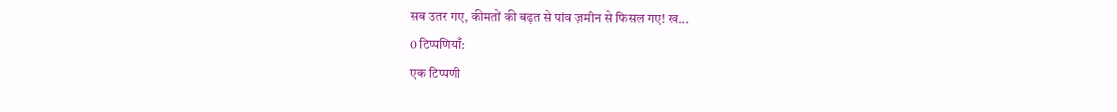सब उतर गए, कीमतों की बढ़त से पांव ज़मीन से फिसल गए! ख...
0 टिप्पणियाँ:
एक टिप्पणी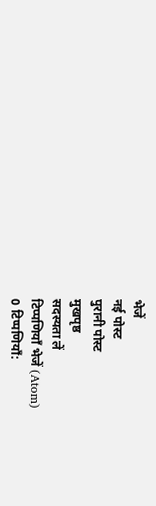भेजें
नई पोस्ट
पुरानी पोस्ट
मुखपृष्ठ
सदस्यता लें
टिप्पणियाँ भेजें (Atom)
0 टिप्पणियाँ: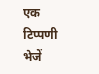एक टिप्पणी भेजें